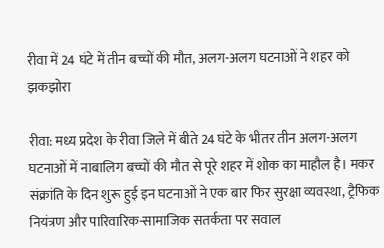रीवा में 24 घंटे में तीन बच्चों की मौत, अलग-अलग घटनाओं ने शहर को झकझोरा

रीवा: मध्य प्रदेश के रीवा जिले में बीते 24 घंटे के भीतर तीन अलग-अलग घटनाओं में नाबालिग बच्चों की मौत से पूरे शहर में शोक का माहौल है। मकर संक्रांति के दिन शुरू हुई इन घटनाओं ने एक बार फिर सुरक्षा व्यवस्था, ट्रैफिक नियंत्रण और पारिवारिक-सामाजिक सतर्कता पर सवाल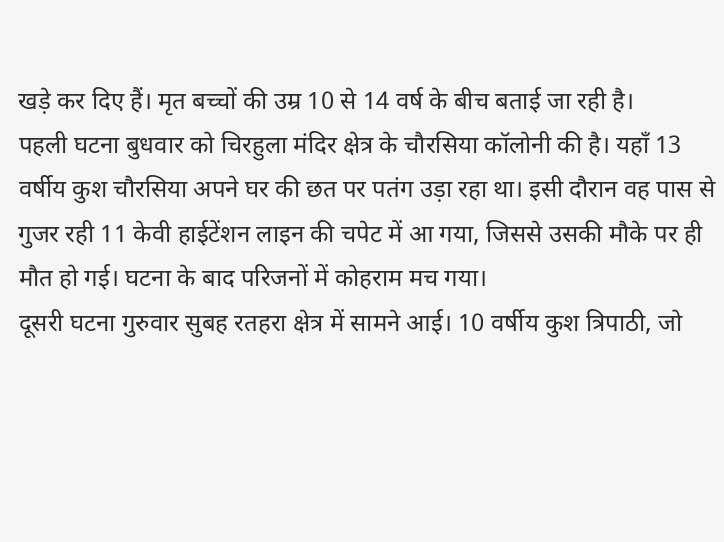खड़े कर दिए हैं। मृत बच्चों की उम्र 10 से 14 वर्ष के बीच बताई जा रही है।
पहली घटना बुधवार को चिरहुला मंदिर क्षेत्र के चौरसिया कॉलोनी की है। यहाँ 13 वर्षीय कुश चौरसिया अपने घर की छत पर पतंग उड़ा रहा था। इसी दौरान वह पास से गुजर रही 11 केवी हाईटेंशन लाइन की चपेट में आ गया, जिससे उसकी मौके पर ही मौत हो गई। घटना के बाद परिजनों में कोहराम मच गया।
दूसरी घटना गुरुवार सुबह रतहरा क्षेत्र में सामने आई। 10 वर्षीय कुश त्रिपाठी, जो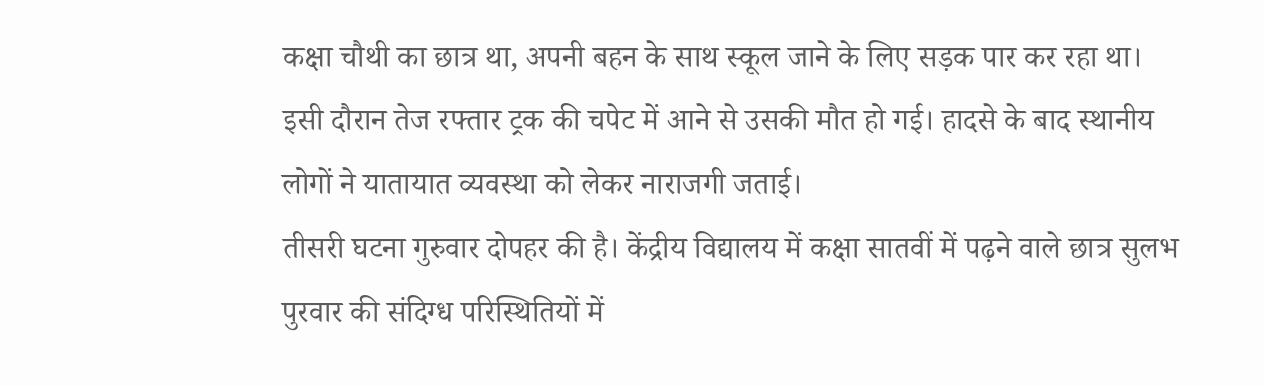कक्षा चौथी का छात्र था, अपनी बहन के साथ स्कूल जाने के लिए सड़क पार कर रहा था। इसी दौरान तेज रफ्तार ट्रक की चपेट में आने से उसकी मौत हो गई। हादसे के बाद स्थानीय लोगों ने यातायात व्यवस्था को लेकर नाराजगी जताई।
तीसरी घटना गुरुवार दोपहर की है। केंद्रीय विद्यालय में कक्षा सातवीं में पढ़ने वाले छात्र सुलभ पुरवार की संदिग्ध परिस्थितियों में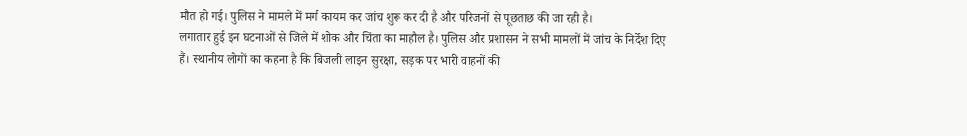मौत हो गई। पुलिस ने मामले में मर्ग कायम कर जांच शुरू कर दी है और परिजनों से पूछताछ की जा रही है।
लगातार हुई इन घटनाओं से जिले में शोक और चिंता का माहौल है। पुलिस और प्रशासन ने सभी मामलों में जांच के निर्देश दिए हैं। स्थानीय लोगों का कहना है कि बिजली लाइन सुरक्षा, सड़क पर भारी वाहनों की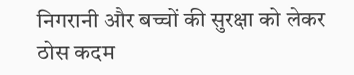निगरानी और बच्चों की सुरक्षा को लेकर ठोस कदम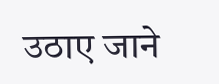उठाए जाने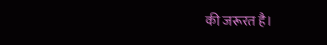की जरूरत है।